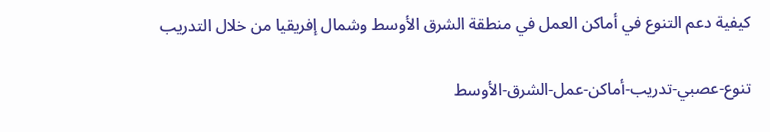كيفية دعم التنوع في أماكن العمل في منطقة الشرق الأوسط وشمال إفريقيا من خلال التدريب

تنوع-عصبي-تدريب-أماكن-عمل-الشرق-الأوسط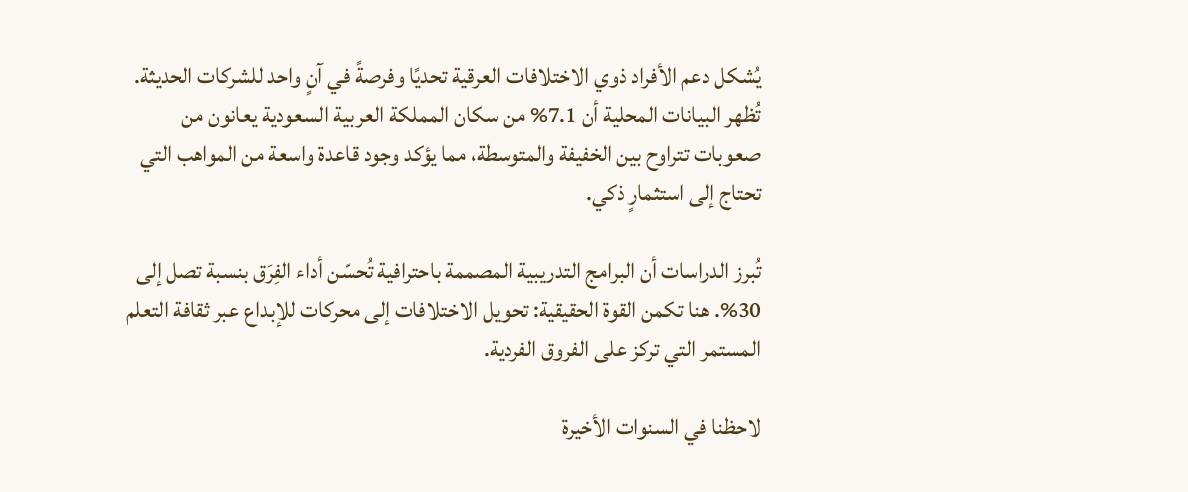يُشكل دعم الأفراد ذوي الاختلافات العرقية تحديًا وفرصةً في آنٍ واحد للشركات الحديثة. تُظهر البيانات المحلية أن 7.1% من سكان المملكة العربية السعودية يعانون من صعوبات تتراوح بين الخفيفة والمتوسطة، مما يؤكد وجود قاعدة واسعة من المواهب التي تحتاج إلى استثمارٍ ذكي.

تُبرز الدراسات أن البرامج التدريبية المصممة باحترافية تُحسّن أداء الفِرَق بنسبة تصل إلى 30%. هنا تكمن القوة الحقيقية: تحويل الاختلافات إلى محركات للإبداع عبر ثقافة التعلم المستمر التي تركز على الفروق الفردية.

لاحظنا في السنوات الأخيرة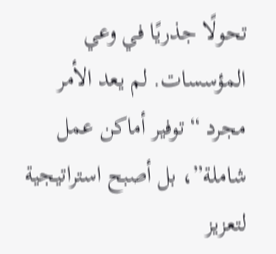تحولًا جذريًا في وعي المؤسسات. لم يعد الأمر مجرد “توفير أماكن عمل شاملة”، بل أصبح استراتيجية لتعزيز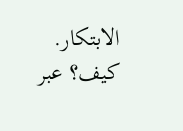الابتكار. كيف؟ عبر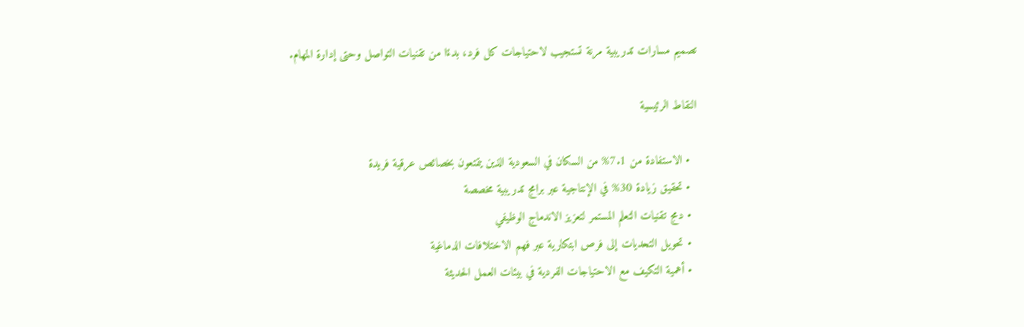تصميم مسارات تدريبية مرنة تستجيب لاحتياجات كل فرد، بدءًا من تقنيات التواصل وحتى إدارة المهام.

النقاط الرئيسية

  • الاستفادة من 7.1% من السكان في السعودية الذين يتمتعون بخصائص عرقية فريدة
  • تحقيق زيادة 30% في الإنتاجية عبر برامج تدريبية مخصصة
  • دمج تقنيات التعلم المستمر لتعزيز الاندماج الوظيفي
  • تحويل التحديات إلى فرص ابتكارية عبر فهم الاختلافات الدماغية
  • أهمية التكيف مع الاحتياجات الفردية في بيئات العمل الحديثة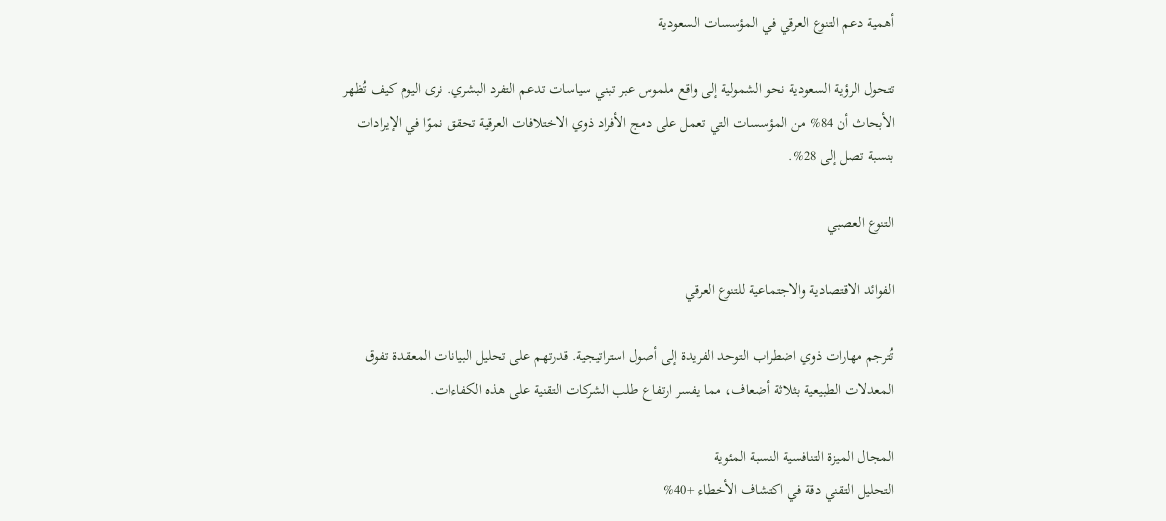أهمية دعم التنوع العرقي في المؤسسات السعودية

تتحول الرؤية السعودية نحو الشمولية إلى واقع ملموس عبر تبني سياسات تدعم التفرد البشري. نرى اليوم كيف تُظهر الأبحاث أن 84% من المؤسسات التي تعمل على دمج الأفراد ذوي الاختلافات العرقية تحقق نموًا في الإيرادات بنسبة تصل إلى 28%.

التنوع العصبي

الفوائد الاقتصادية والاجتماعية للتنوع العرقي

تُترجم مهارات ذوي اضطراب التوحد الفريدة إلى أصول استراتيجية. قدرتهم على تحليل البيانات المعقدة تفوق المعدلات الطبيعية بثلاثة أضعاف، مما يفسر ارتفاع طلب الشركات التقنية على هذه الكفاءات.

المجال الميزة التنافسية النسبة المئوية
التحليل التقني دقة في اكتشاف الأخطاء +40%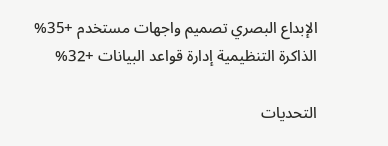الإبداع البصري تصميم واجهات مستخدم +35%
الذاكرة التنظيمية إدارة قواعد البيانات +32%

التحديات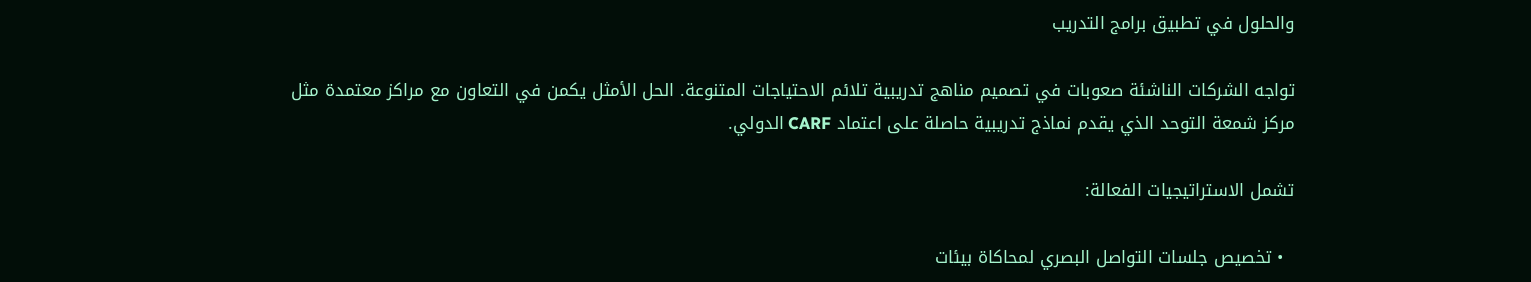والحلول في تطبيق برامج التدريب

تواجه الشركات الناشئة صعوبات في تصميم مناهج تدريبية تلائم الاحتياجات المتنوعة. الحل الأمثل يكمن في التعاون مع مراكز معتمدة مثل مركز شمعة التوحد الذي يقدم نماذج تدريبية حاصلة على اعتماد CARF الدولي.

تشمل الاستراتيجيات الفعالة:

  • تخصيص جلسات التواصل البصري لمحاكاة بيئات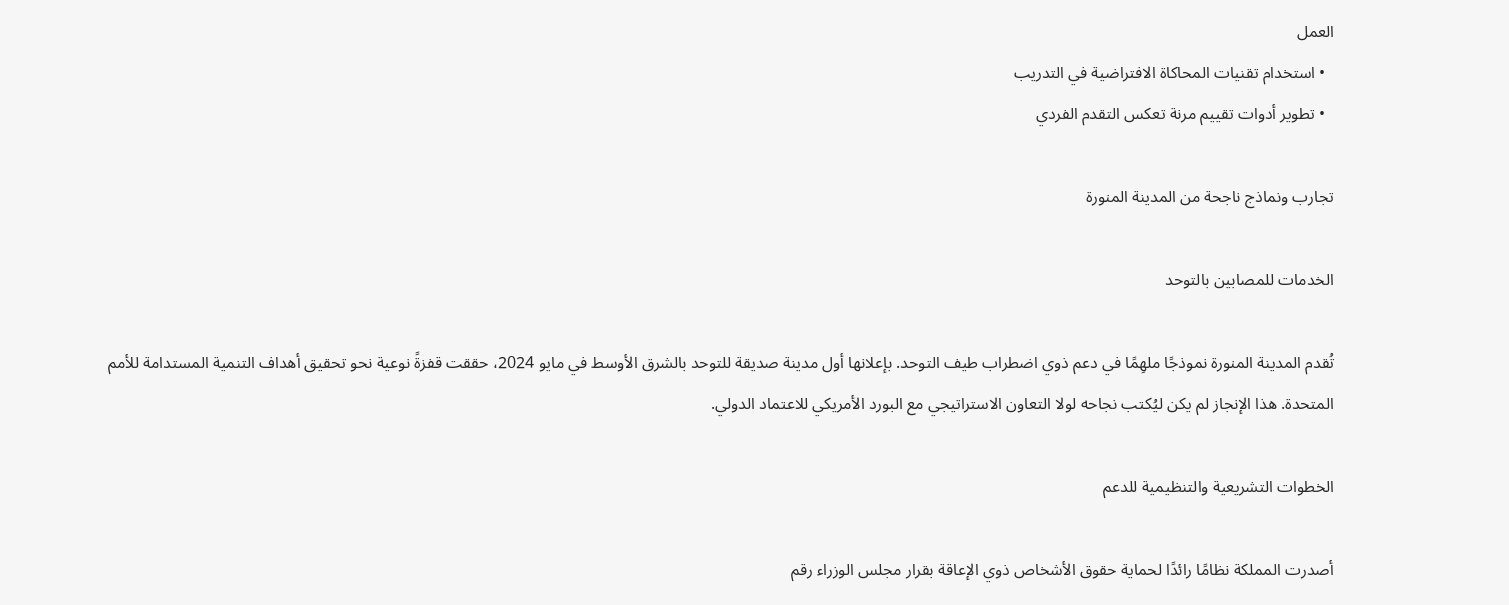العمل
  • استخدام تقنيات المحاكاة الافتراضية في التدريب
  • تطوير أدوات تقييم مرنة تعكس التقدم الفردي

تجارب ونماذج ناجحة من المدينة المنورة

الخدمات للمصابين بالتوحد

تُقدم المدينة المنورة نموذجًا ملهِمًا في دعم ذوي اضطراب طيف التوحد. بإعلانها أول مدينة صديقة للتوحد بالشرق الأوسط في مايو 2024، حققت قفزةً نوعية نحو تحقيق أهداف التنمية المستدامة للأمم المتحدة. هذا الإنجاز لم يكن ليُكتب نجاحه لولا التعاون الاستراتيجي مع البورد الأمريكي للاعتماد الدولي.

الخطوات التشريعية والتنظيمية للدعم

أصدرت المملكة نظامًا رائدًا لحماية حقوق الأشخاص ذوي الإعاقة بقرار مجلس الوزراء رقم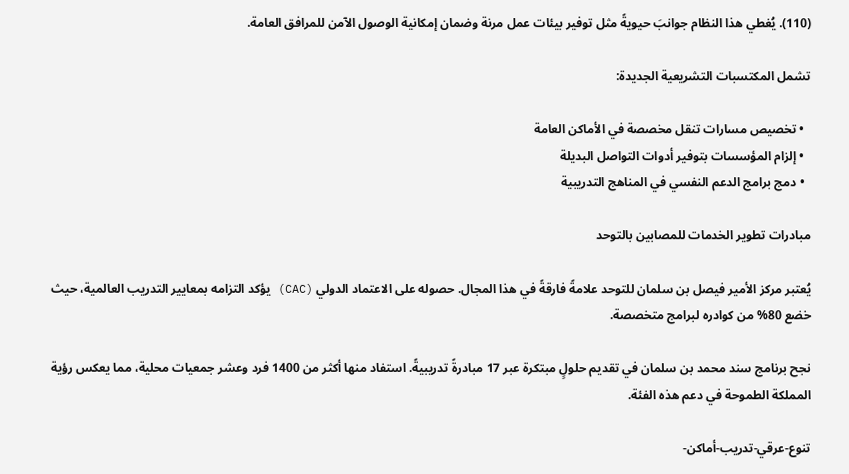(110). يُغطي هذا النظام جوانبَ حيويةً مثل توفير بيئات عمل مرنة وضمان إمكانية الوصول الآمن للمرافق العامة.

تشمل المكتسبات التشريعية الجديدة:

  • تخصيص مسارات تنقل مخصصة في الأماكن العامة
  • إلزام المؤسسات بتوفير أدوات التواصل البديلة
  • دمج برامج الدعم النفسي في المناهج التدريبية

مبادرات تطوير الخدمات للمصابين بالتوحد

يُعتبر مركز الأمير فيصل بن سلمان للتوحد علامةً فارقةً في هذا المجال. حصوله على الاعتماد الدولي (CAC) يؤكد التزامه بمعايير التدريب العالمية، حيث خضع 80% من كوادره لبرامج متخصصة.

نجح برنامج سند محمد بن سلمان في تقديم حلولٍ مبتكرة عبر 17 مبادرةً تدريبيةً. استفاد منها أكثر من 1400 فرد وعشر جمعيات محلية، مما يعكس رؤية المملكة الطموحة في دعم هذه الفئة.

تنوع-عرقي-تدريب-أماكن-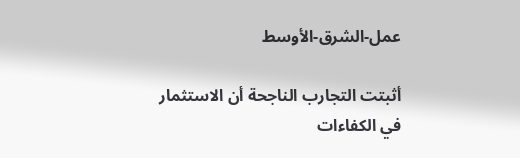عمل-الشرق-الأوسط

أثبتت التجارب الناجحة أن الاستثمار في الكفاءات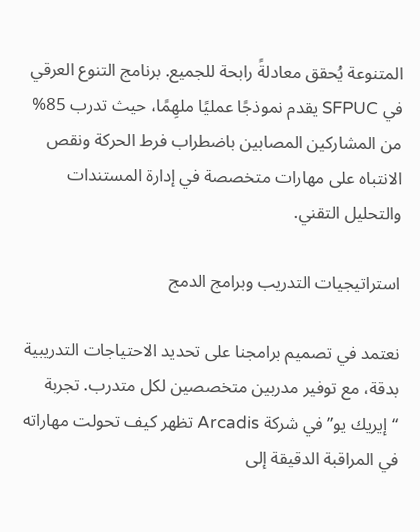المتنوعة يُحقق معادلةً رابحة للجميع. برنامج التنوع العرقي في SFPUC يقدم نموذجًا عمليًا ملهِمًا، حيث تدرب 85% من المشاركين المصابين باضطراب فرط الحركة ونقص الانتباه على مهارات متخصصة في إدارة المستندات والتحليل التقني.

استراتيجيات التدريب وبرامج الدمج

نعتمد في تصميم برامجنا على تحديد الاحتياجات التدريبية بدقة، مع توفير مدربين متخصصين لكل متدرب. تجربة “إيريك يو” في شركة Arcadis تظهر كيف تحولت مهاراته في المراقبة الدقيقة إلى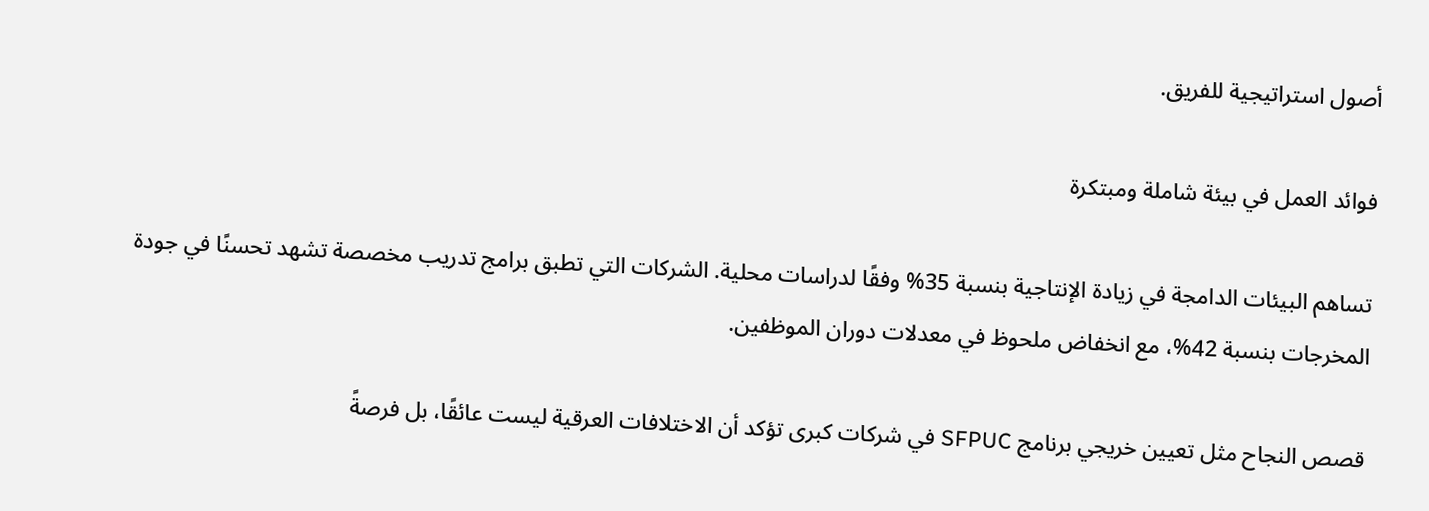أصول استراتيجية للفريق.

فوائد العمل في بيئة شاملة ومبتكرة

تساهم البيئات الدامجة في زيادة الإنتاجية بنسبة 35% وفقًا لدراسات محلية. الشركات التي تطبق برامج تدريب مخصصة تشهد تحسنًا في جودة المخرجات بنسبة 42%، مع انخفاض ملحوظ في معدلات دوران الموظفين.

قصص النجاح مثل تعيين خريجي برنامج SFPUC في شركات كبرى تؤكد أن الاختلافات العرقية ليست عائقًا، بل فرصةً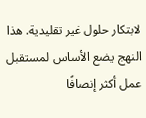لابتكار حلول غير تقليدية. هذا النهج يضع الأساس لمستقبل عمل أكثر إنصافًا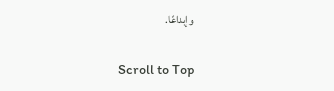وإبداعًا.

Scroll to Top